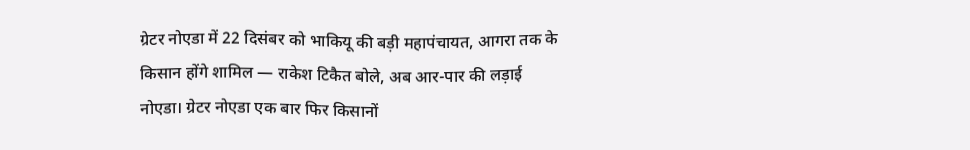ग्रेटर नोएडा में 22 दिसंबर को भाकियू की बड़ी महापंचायत, आगरा तक के किसान होंगे शामिल — राकेश टिकैत बोले, अब आर-पार की लड़ाई
नोएडा। ग्रेटर नोएडा एक बार फिर किसानों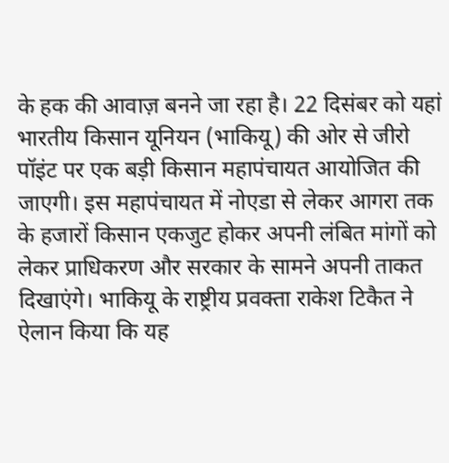के हक की आवाज़ बनने जा रहा है। 22 दिसंबर को यहां भारतीय किसान यूनियन (भाकियू) की ओर से जीरो पॉइंट पर एक बड़ी किसान महापंचायत आयोजित की जाएगी। इस महापंचायत में नोएडा से लेकर आगरा तक के हजारों किसान एकजुट होकर अपनी लंबित मांगों को लेकर प्राधिकरण और सरकार के सामने अपनी ताकत दिखाएंगे। भाकियू के राष्ट्रीय प्रवक्ता राकेश टिकैत ने ऐलान किया कि यह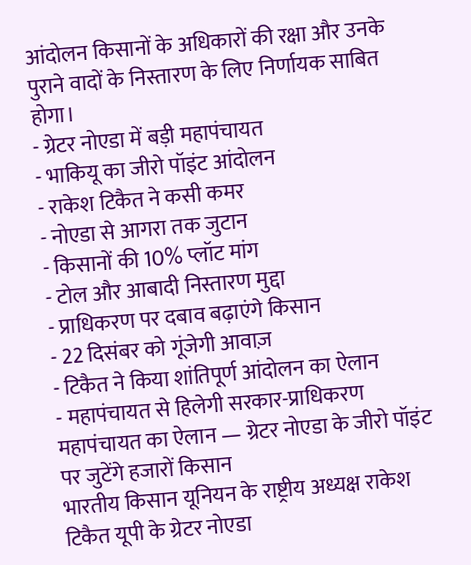आंदोलन किसानों के अधिकारों की रक्षा और उनके पुराने वादों के निस्तारण के लिए निर्णायक साबित होगा।
- ग्रेटर नोएडा में बड़ी महापंचायत
- भाकियू का जीरो पॉइंट आंदोलन
- राकेश टिकैत ने कसी कमर
- नोएडा से आगरा तक जुटान
- किसानों की 10% प्लॉट मांग
- टोल और आबादी निस्तारण मुद्दा
- प्राधिकरण पर दबाव बढ़ाएंगे किसान
- 22 दिसंबर को गूंजेगी आवाज़
- टिकैत ने किया शांतिपूर्ण आंदोलन का ऐलान
- महापंचायत से हिलेगी सरकार-प्राधिकरण
महापंचायत का ऐलान — ग्रेटर नोएडा के जीरो पॉइंट पर जुटेंगे हजारों किसान
भारतीय किसान यूनियन के राष्ट्रीय अध्यक्ष राकेश टिकैत यूपी के ग्रेटर नोएडा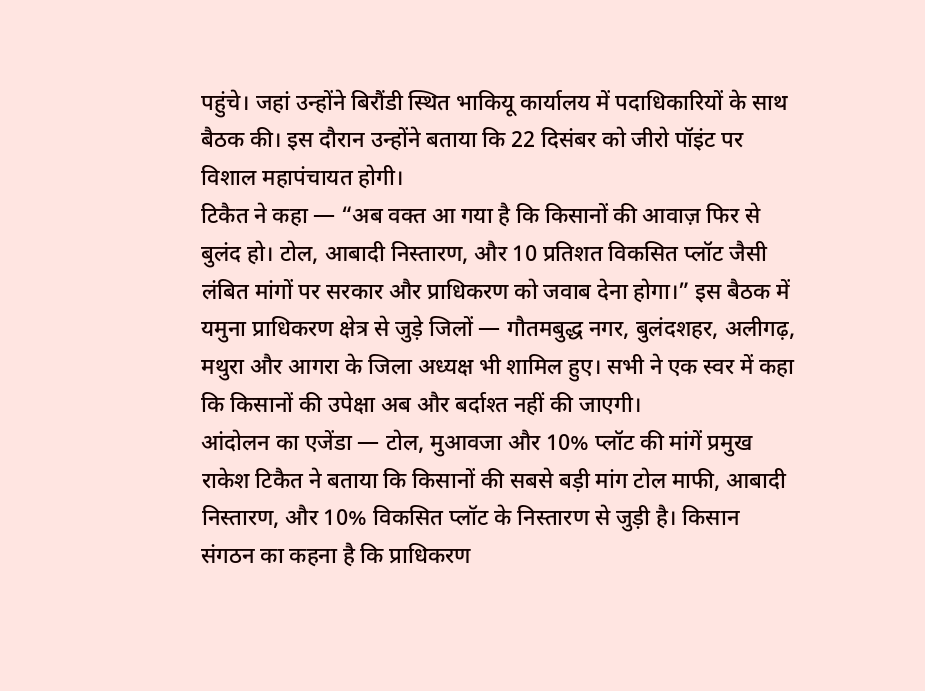पहुंचे। जहां उन्होंने बिरौंडी स्थित भाकियू कार्यालय में पदाधिकारियों के साथ बैठक की। इस दौरान उन्होंने बताया कि 22 दिसंबर को जीरो पॉइंट पर विशाल महापंचायत होगी।
टिकैत ने कहा — “अब वक्त आ गया है कि किसानों की आवाज़ फिर से बुलंद हो। टोल, आबादी निस्तारण, और 10 प्रतिशत विकसित प्लॉट जैसी लंबित मांगों पर सरकार और प्राधिकरण को जवाब देना होगा।” इस बैठक में यमुना प्राधिकरण क्षेत्र से जुड़े जिलों — गौतमबुद्ध नगर, बुलंदशहर, अलीगढ़, मथुरा और आगरा के जिला अध्यक्ष भी शामिल हुए। सभी ने एक स्वर में कहा कि किसानों की उपेक्षा अब और बर्दाश्त नहीं की जाएगी।
आंदोलन का एजेंडा — टोल, मुआवजा और 10% प्लॉट की मांगें प्रमुख
राकेश टिकैत ने बताया कि किसानों की सबसे बड़ी मांग टोल माफी, आबादी निस्तारण, और 10% विकसित प्लॉट के निस्तारण से जुड़ी है। किसान संगठन का कहना है कि प्राधिकरण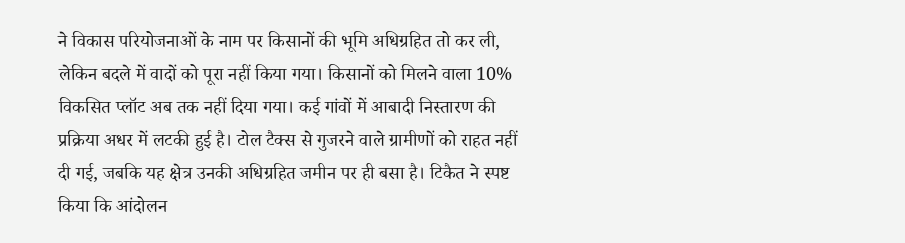ने विकास परियोजनाओं के नाम पर किसानों की भूमि अधिग्रहित तो कर ली, लेकिन बदले में वादों को पूरा नहीं किया गया। किसानों को मिलने वाला 10% विकसित प्लॉट अब तक नहीं दिया गया। कई गांवों में आबादी निस्तारण की प्रक्रिया अधर में लटकी हुई है। टोल टैक्स से गुजरने वाले ग्रामीणों को राहत नहीं दी गई, जबकि यह क्षेत्र उनकी अधिग्रहित जमीन पर ही बसा है। टिकैत ने स्पष्ट किया कि आंदोलन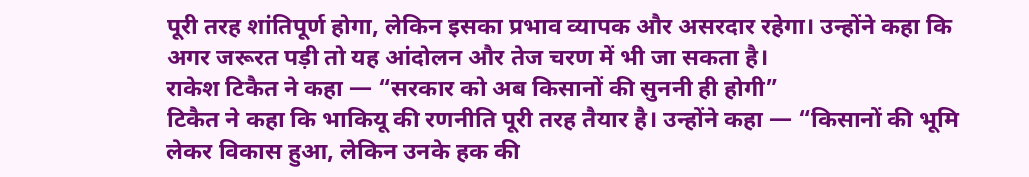पूरी तरह शांतिपूर्ण होगा, लेकिन इसका प्रभाव व्यापक और असरदार रहेगा। उन्होंने कहा कि अगर जरूरत पड़ी तो यह आंदोलन और तेज चरण में भी जा सकता है।
राकेश टिकैत ने कहा — “सरकार को अब किसानों की सुननी ही होगी”
टिकैत ने कहा कि भाकियू की रणनीति पूरी तरह तैयार है। उन्होंने कहा — “किसानों की भूमि लेकर विकास हुआ, लेकिन उनके हक की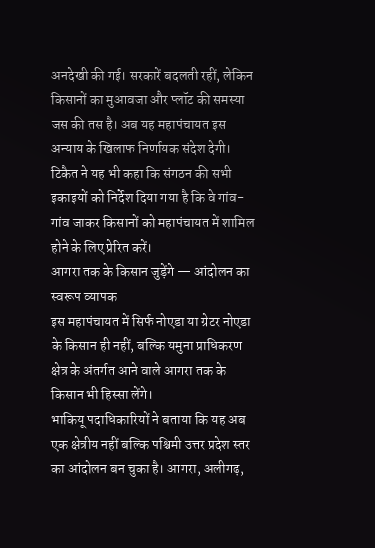अनदेखी की गई। सरकारें बदलती रहीं, लेकिन किसानों का मुआवजा और प्लॉट की समस्या जस की तस है। अब यह महापंचायत इस अन्याय के खिलाफ निर्णायक संदेश देगी। टिकैत ने यह भी कहा कि संगठन की सभी इकाइयों को निर्देश दिया गया है कि वे गांव-गांव जाकर किसानों को महापंचायत में शामिल होने के लिए प्रेरित करें।
आगरा तक के किसान जुड़ेंगे — आंदोलन का स्वरूप व्यापक
इस महापंचायत में सिर्फ नोएडा या ग्रेटर नोएडा के किसान ही नहीं, बल्कि यमुना प्राधिकरण क्षेत्र के अंतर्गत आने वाले आगरा तक के किसान भी हिस्सा लेंगे।
भाकियू पदाधिकारियों ने बताया कि यह अब एक क्षेत्रीय नहीं बल्कि पश्चिमी उत्तर प्रदेश स्तर का आंदोलन बन चुका है। आगरा, अलीगढ़,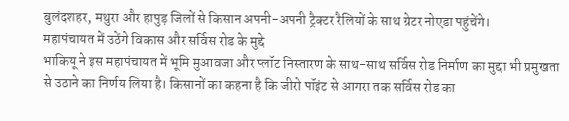बुलंदशहर, मथुरा और हापुड़ जिलों से किसान अपनी-अपनी ट्रैक्टर रैलियों के साथ ग्रेटर नोएडा पहुंचेंगे।
महापंचायत में उठेंगे विकास और सर्विस रोड के मुद्दे
भाकियू ने इस महापंचायत में भूमि मुआवजा और प्लॉट निस्तारण के साथ-साथ सर्विस रोड निर्माण का मुद्दा भी प्रमुखता से उठाने का निर्णय लिया है। किसानों का कहना है कि जीरो पॉइंट से आगरा तक सर्विस रोड का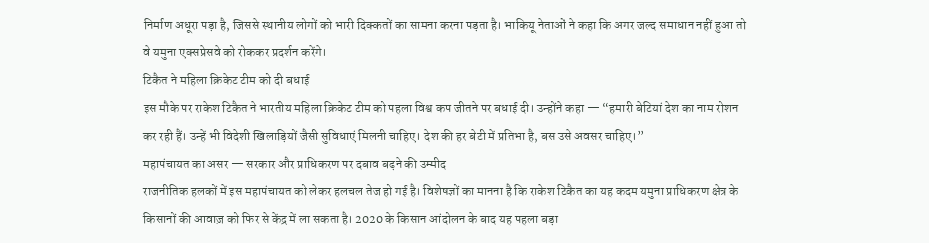निर्माण अधूरा पड़ा है, जिससे स्थानीय लोगों को भारी दिक्कतों का सामना करना पड़ता है। भाकियू नेताओं ने कहा कि अगर जल्द समाधान नहीं हुआ तो वे यमुना एक्सप्रेसवे को रोककर प्रदर्शन करेंगे।
टिकैत ने महिला क्रिकेट टीम को दी बधाई
इस मौके पर राकेश टिकैत ने भारतीय महिला क्रिकेट टीम को पहला विश्व कप जीतने पर बधाई दी। उन्होंने कहा — “हमारी बेटियां देश का नाम रोशन कर रही हैं। उन्हें भी विदेशी खिलाड़ियों जैसी सुविधाएं मिलनी चाहिए। देश की हर बेटी में प्रतिभा है, बस उसे अवसर चाहिए।”
महापंचायत का असर — सरकार और प्राधिकरण पर दबाव बढ़ने की उम्मीद
राजनीतिक हलकों में इस महापंचायत को लेकर हलचल तेज हो गई है। विशेषज्ञों का मानना है कि राकेश टिकैत का यह कदम यमुना प्राधिकरण क्षेत्र के किसानों की आवाज़ को फिर से केंद्र में ला सकता है। 2020 के किसान आंदोलन के बाद यह पहला बड़ा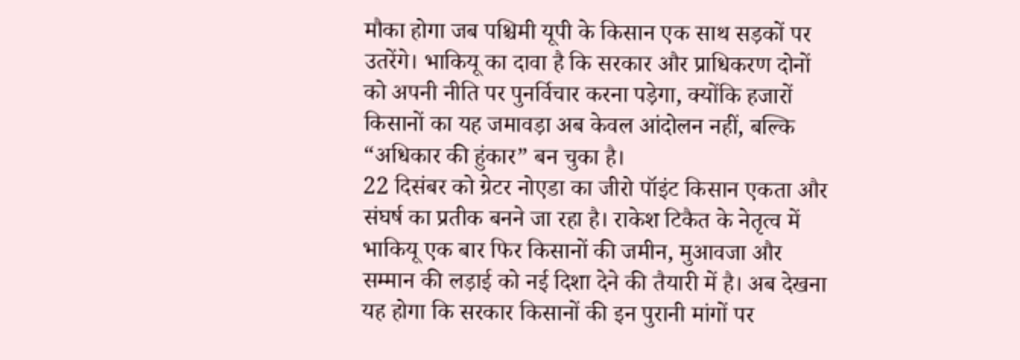मौका होगा जब पश्चिमी यूपी के किसान एक साथ सड़कों पर उतरेंगे। भाकियू का दावा है कि सरकार और प्राधिकरण दोनों को अपनी नीति पर पुनर्विचार करना पड़ेगा, क्योंकि हजारों किसानों का यह जमावड़ा अब केवल आंदोलन नहीं, बल्कि “अधिकार की हुंकार” बन चुका है।
22 दिसंबर को ग्रेटर नोएडा का जीरो पॉइंट किसान एकता और संघर्ष का प्रतीक बनने जा रहा है। राकेश टिकैत के नेतृत्व में भाकियू एक बार फिर किसानों की जमीन, मुआवजा और सम्मान की लड़ाई को नई दिशा देने की तैयारी में है। अब देखना यह होगा कि सरकार किसानों की इन पुरानी मांगों पर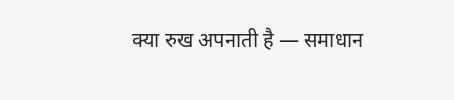क्या रुख अपनाती है — समाधान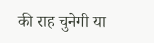की राह चुनेगी या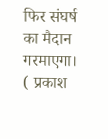फिर संघर्ष का मैदान गरमाएगा। ( प्रकाश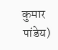कुमार पांडेय)